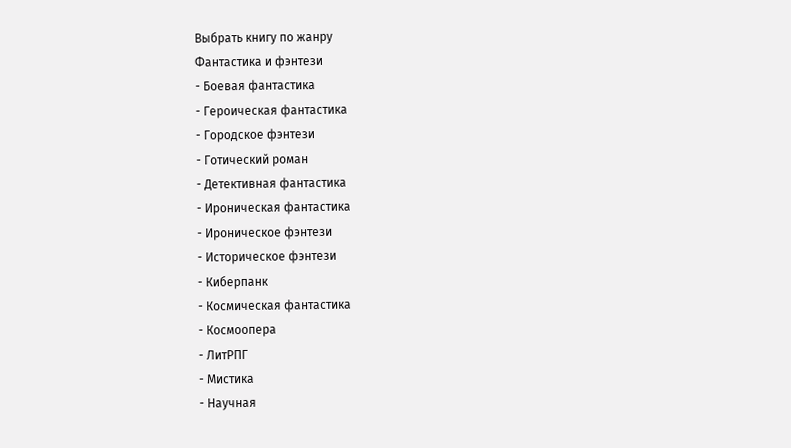Выбрать книгу по жанру
Фантастика и фэнтези
- Боевая фантастика
- Героическая фантастика
- Городское фэнтези
- Готический роман
- Детективная фантастика
- Ироническая фантастика
- Ироническое фэнтези
- Историческое фэнтези
- Киберпанк
- Космическая фантастика
- Космоопера
- ЛитРПГ
- Мистика
- Научная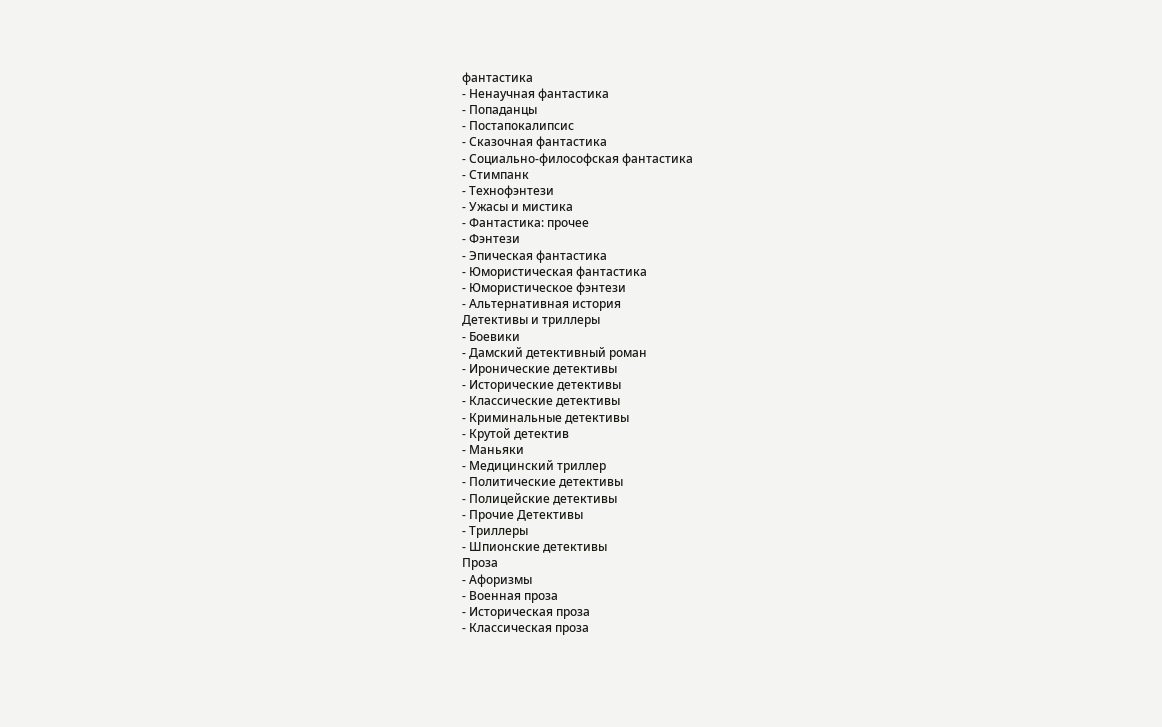фантастика
- Ненаучная фантастика
- Попаданцы
- Постапокалипсис
- Сказочная фантастика
- Социально-философская фантастика
- Стимпанк
- Технофэнтези
- Ужасы и мистика
- Фантастика: прочее
- Фэнтези
- Эпическая фантастика
- Юмористическая фантастика
- Юмористическое фэнтези
- Альтернативная история
Детективы и триллеры
- Боевики
- Дамский детективный роман
- Иронические детективы
- Исторические детективы
- Классические детективы
- Криминальные детективы
- Крутой детектив
- Маньяки
- Медицинский триллер
- Политические детективы
- Полицейские детективы
- Прочие Детективы
- Триллеры
- Шпионские детективы
Проза
- Афоризмы
- Военная проза
- Историческая проза
- Классическая проза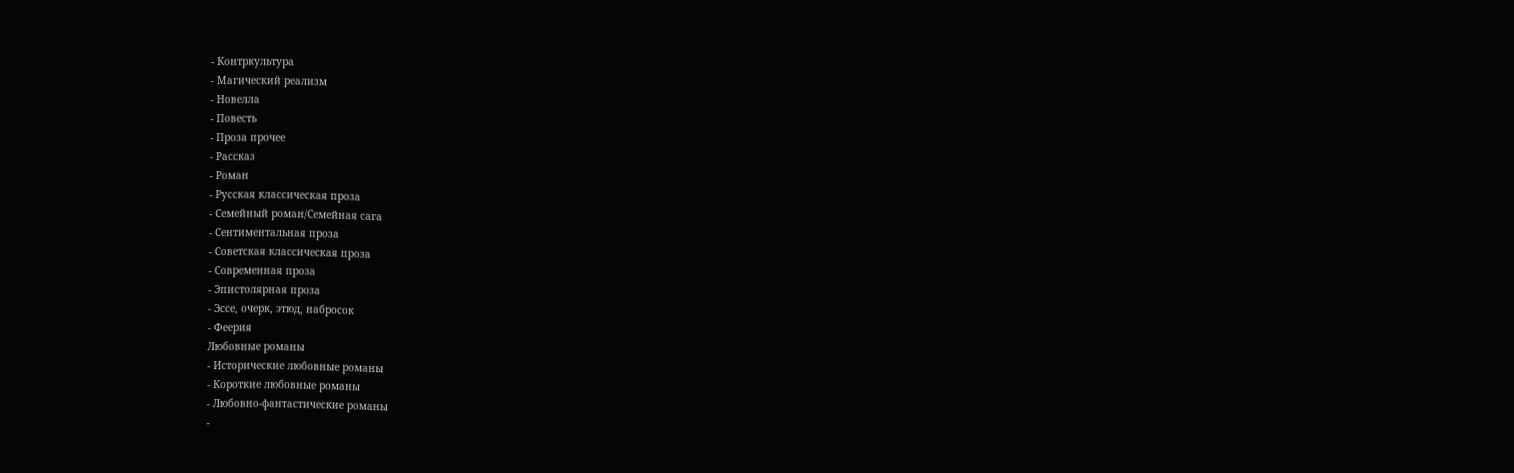- Контркультура
- Магический реализм
- Новелла
- Повесть
- Проза прочее
- Рассказ
- Роман
- Русская классическая проза
- Семейный роман/Семейная сага
- Сентиментальная проза
- Советская классическая проза
- Современная проза
- Эпистолярная проза
- Эссе, очерк, этюд, набросок
- Феерия
Любовные романы
- Исторические любовные романы
- Короткие любовные романы
- Любовно-фантастические романы
-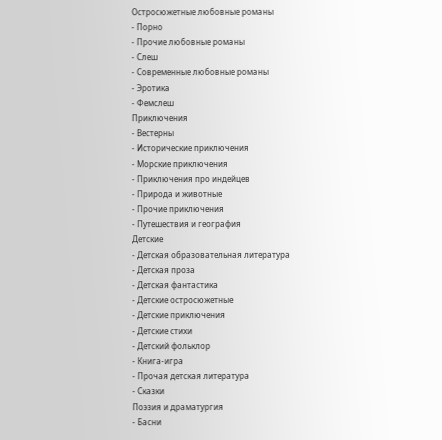Остросюжетные любовные романы
- Порно
- Прочие любовные романы
- Слеш
- Современные любовные романы
- Эротика
- Фемслеш
Приключения
- Вестерны
- Исторические приключения
- Морские приключения
- Приключения про индейцев
- Природа и животные
- Прочие приключения
- Путешествия и география
Детские
- Детская образовательная литература
- Детская проза
- Детская фантастика
- Детские остросюжетные
- Детские приключения
- Детские стихи
- Детский фольклор
- Книга-игра
- Прочая детская литература
- Сказки
Поэзия и драматургия
- Басни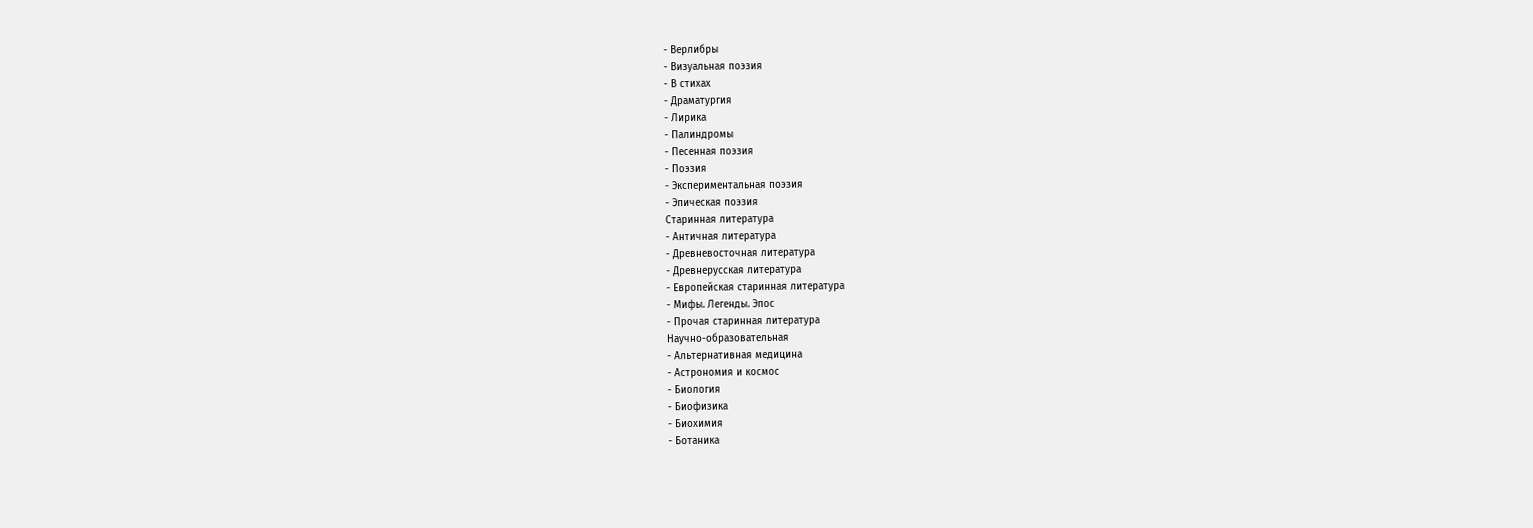- Верлибры
- Визуальная поэзия
- В стихах
- Драматургия
- Лирика
- Палиндромы
- Песенная поэзия
- Поэзия
- Экспериментальная поэзия
- Эпическая поэзия
Старинная литература
- Античная литература
- Древневосточная литература
- Древнерусская литература
- Европейская старинная литература
- Мифы. Легенды. Эпос
- Прочая старинная литература
Научно-образовательная
- Альтернативная медицина
- Астрономия и космос
- Биология
- Биофизика
- Биохимия
- Ботаника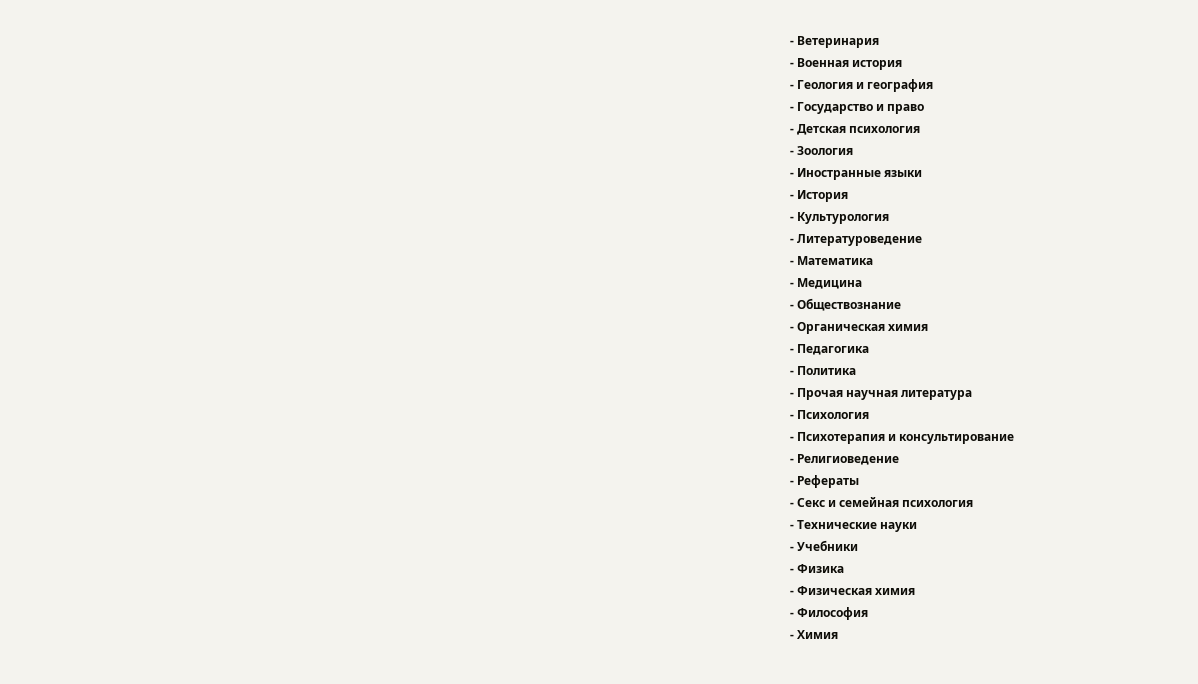- Ветеринария
- Военная история
- Геология и география
- Государство и право
- Детская психология
- Зоология
- Иностранные языки
- История
- Культурология
- Литературоведение
- Математика
- Медицина
- Обществознание
- Органическая химия
- Педагогика
- Политика
- Прочая научная литература
- Психология
- Психотерапия и консультирование
- Религиоведение
- Рефераты
- Секс и семейная психология
- Технические науки
- Учебники
- Физика
- Физическая химия
- Философия
- Химия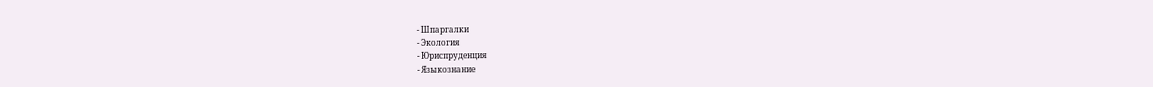- Шпаргалки
- Экология
- Юриспруденция
- Языкознание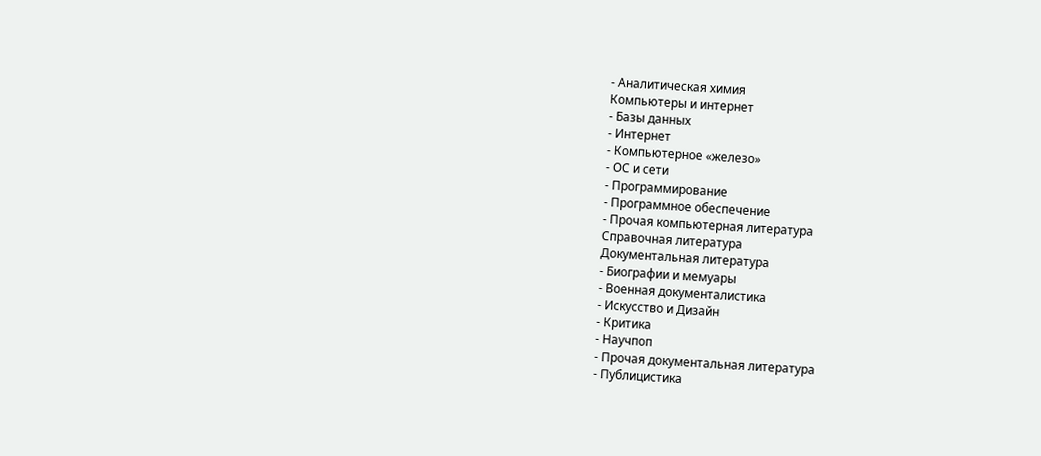- Аналитическая химия
Компьютеры и интернет
- Базы данных
- Интернет
- Компьютерное «железо»
- ОС и сети
- Программирование
- Программное обеспечение
- Прочая компьютерная литература
Справочная литература
Документальная литература
- Биографии и мемуары
- Военная документалистика
- Искусство и Дизайн
- Критика
- Научпоп
- Прочая документальная литература
- Публицистика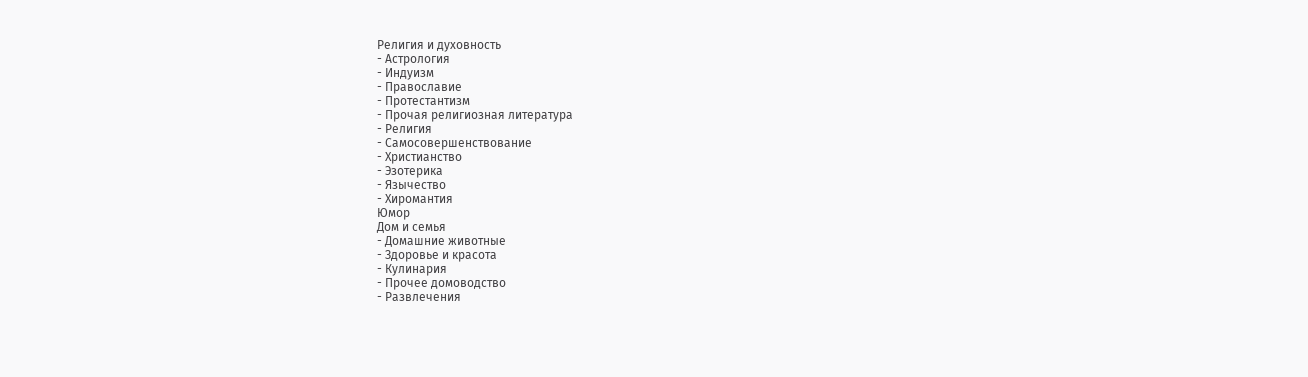Религия и духовность
- Астрология
- Индуизм
- Православие
- Протестантизм
- Прочая религиозная литература
- Религия
- Самосовершенствование
- Христианство
- Эзотерика
- Язычество
- Хиромантия
Юмор
Дом и семья
- Домашние животные
- Здоровье и красота
- Кулинария
- Прочее домоводство
- Развлечения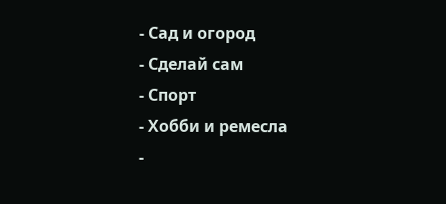- Сад и огород
- Сделай сам
- Спорт
- Хобби и ремесла
-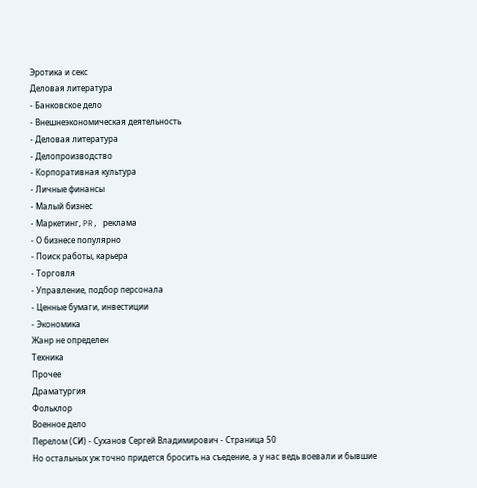Эротика и секс
Деловая литература
- Банковское дело
- Внешнеэкономическая деятельность
- Деловая литература
- Делопроизводство
- Корпоративная культура
- Личные финансы
- Малый бизнес
- Маркетинг, PR, реклама
- О бизнесе популярно
- Поиск работы, карьера
- Торговля
- Управление, подбор персонала
- Ценные бумаги, инвестиции
- Экономика
Жанр не определен
Техника
Прочее
Драматургия
Фольклор
Военное дело
Перелом (СИ) - Суханов Сергей Владимирович - Страница 50
Но остальных уж точно придется бросить на съедение, а у нас ведь воевали и бывшие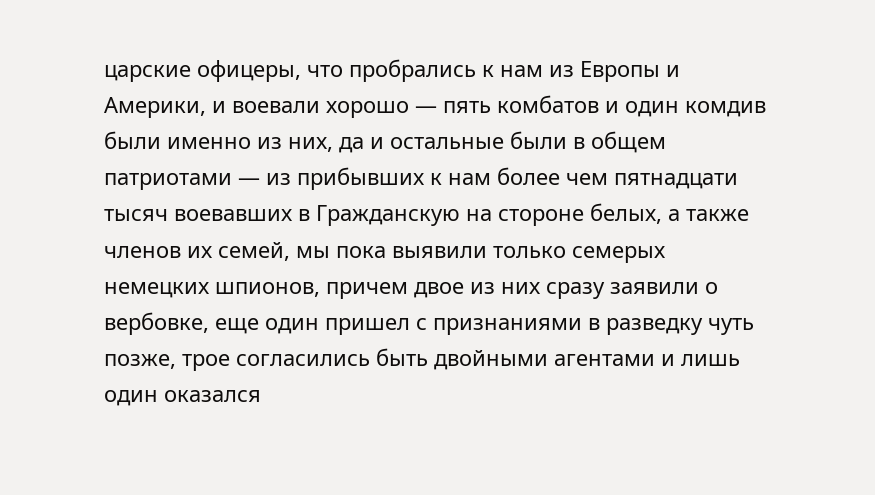царские офицеры, что пробрались к нам из Европы и Америки, и воевали хорошо — пять комбатов и один комдив были именно из них, да и остальные были в общем патриотами — из прибывших к нам более чем пятнадцати тысяч воевавших в Гражданскую на стороне белых, а также членов их семей, мы пока выявили только семерых немецких шпионов, причем двое из них сразу заявили о вербовке, еще один пришел с признаниями в разведку чуть позже, трое согласились быть двойными агентами и лишь один оказался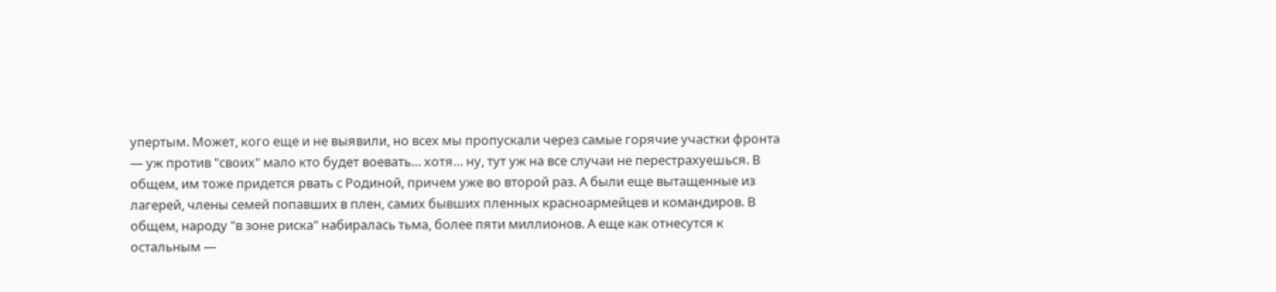упертым. Может, кого еще и не выявили, но всех мы пропускали через самые горячие участки фронта — уж против "своих" мало кто будет воевать… хотя… ну, тут уж на все случаи не перестрахуешься. В общем, им тоже придется рвать с Родиной, причем уже во второй раз. А были еще вытащенные из лагерей, члены семей попавших в плен, самих бывших пленных красноармейцев и командиров. В общем, народу "в зоне риска" набиралась тьма, более пяти миллионов. А еще как отнесутся к остальным —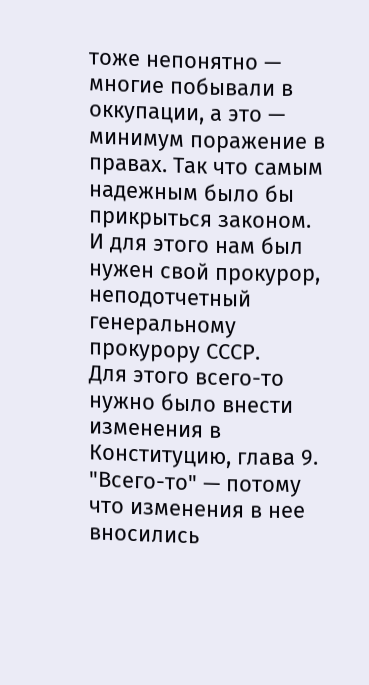тоже непонятно — многие побывали в оккупации, а это — минимум поражение в правах. Так что самым надежным было бы прикрыться законом. И для этого нам был нужен свой прокурор, неподотчетный генеральному прокурору СССР.
Для этого всего-то нужно было внести изменения в Конституцию, глава 9. "Всего-то" — потому что изменения в нее вносились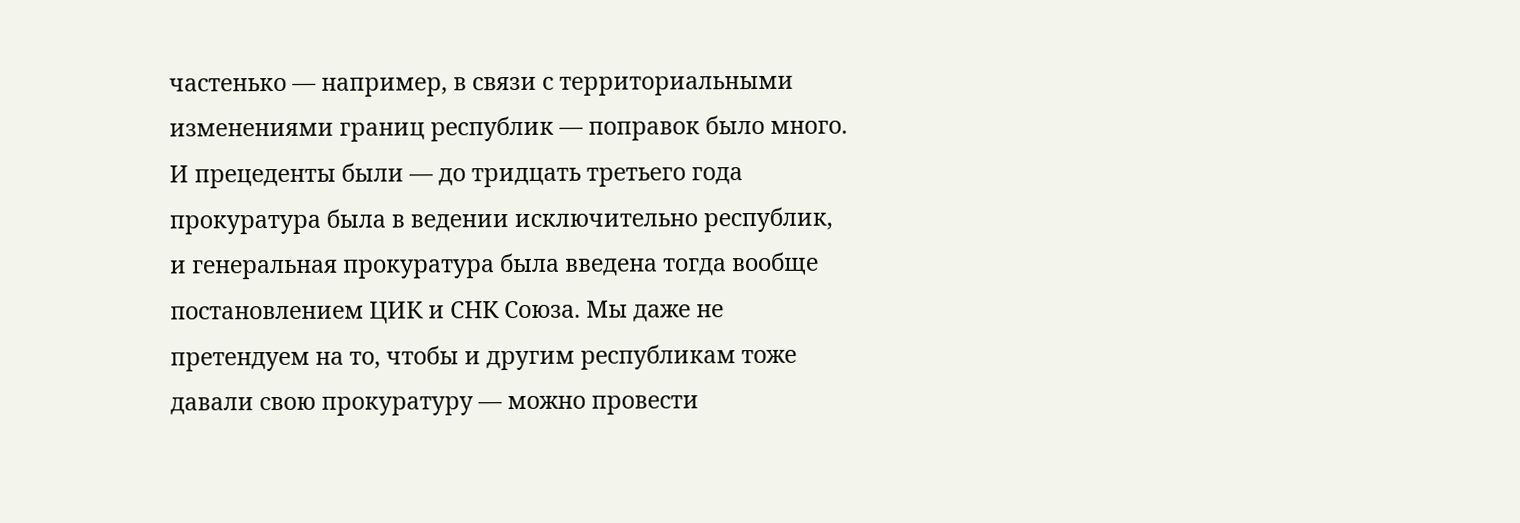частенько — например, в связи с территориальными изменениями границ республик — поправок было много. И прецеденты были — до тридцать третьего года прокуратура была в ведении исключительно республик, и генеральная прокуратура была введена тогда вообще постановлением ЦИК и СНК Союза. Мы даже не претендуем на то, чтобы и другим республикам тоже давали свою прокуратуру — можно провести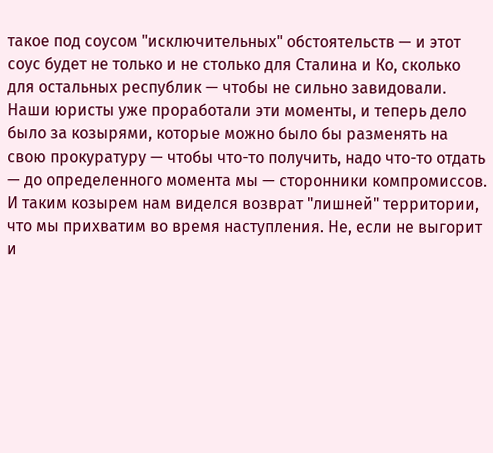такое под соусом "исключительных" обстоятельств — и этот соус будет не только и не столько для Сталина и Ко, сколько для остальных республик — чтобы не сильно завидовали. Наши юристы уже проработали эти моменты, и теперь дело было за козырями, которые можно было бы разменять на свою прокуратуру — чтобы что-то получить, надо что-то отдать — до определенного момента мы — сторонники компромиссов. И таким козырем нам виделся возврат "лишней" территории, что мы прихватим во время наступления. Не, если не выгорит и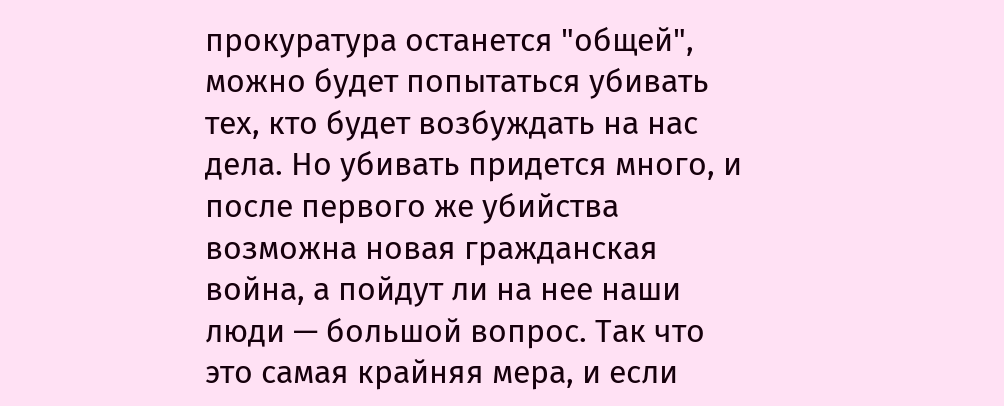прокуратура останется "общей", можно будет попытаться убивать тех, кто будет возбуждать на нас дела. Но убивать придется много, и после первого же убийства возможна новая гражданская война, а пойдут ли на нее наши люди — большой вопрос. Так что это самая крайняя мера, и если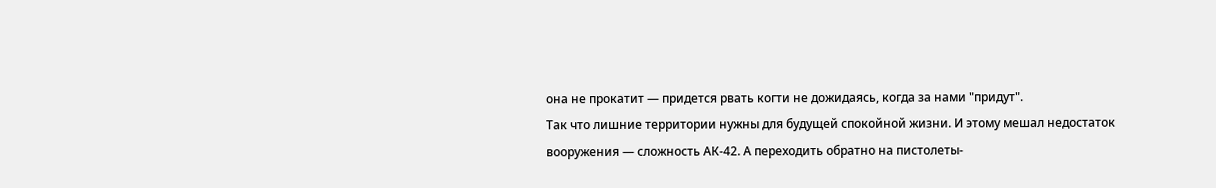она не прокатит — придется рвать когти не дожидаясь, когда за нами "придут".
Так что лишние территории нужны для будущей спокойной жизни. И этому мешал недостаток вооружения — сложность АК-42. А переходить обратно на пистолеты-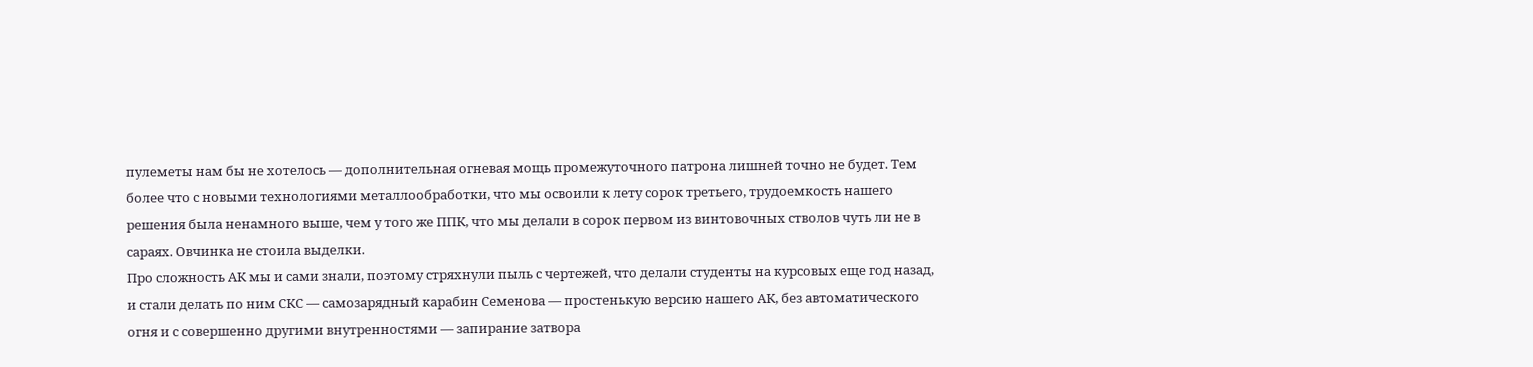пулеметы нам бы не хотелось — дополнительная огневая мощь промежуточного патрона лишней точно не будет. Тем более что с новыми технологиями металлообработки, что мы освоили к лету сорок третьего, трудоемкость нашего решения была ненамного выше, чем у того же ППК, что мы делали в сорок первом из винтовочных стволов чуть ли не в сараях. Овчинка не стоила выделки.
Про сложность АК мы и сами знали, поэтому стряхнули пыль с чертежей, что делали студенты на курсовых еще год назад, и стали делать по ним СКС — самозарядный карабин Семенова — простенькую версию нашего АК, без автоматического огня и с совершенно другими внутренностями — запирание затвора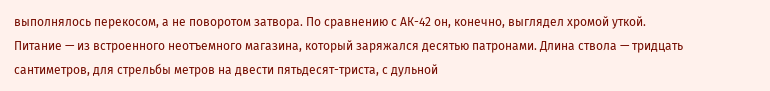выполнялось перекосом, а не поворотом затвора. По сравнению с АК-42 он, конечно, выглядел хромой уткой. Питание — из встроенного неотъемного магазина, который заряжался десятью патронами. Длина ствола — тридцать сантиметров, для стрельбы метров на двести пятьдесят-триста, с дульной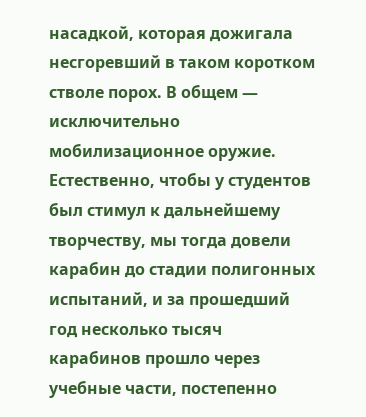насадкой, которая дожигала несгоревший в таком коротком стволе порох. В общем — исключительно мобилизационное оружие. Естественно, чтобы у студентов был стимул к дальнейшему творчеству, мы тогда довели карабин до стадии полигонных испытаний, и за прошедший год несколько тысяч карабинов прошло через учебные части, постепенно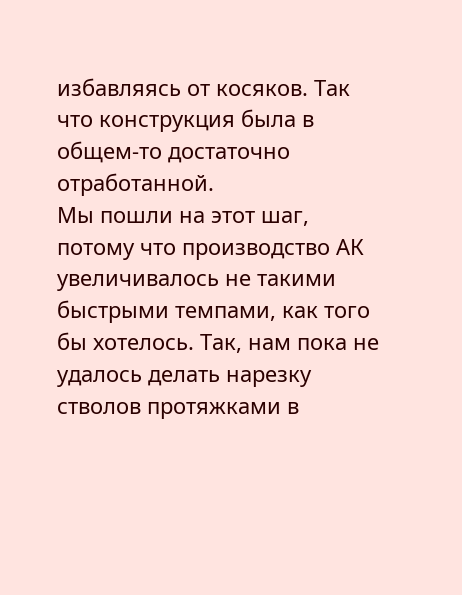избавляясь от косяков. Так что конструкция была в общем-то достаточно отработанной.
Мы пошли на этот шаг, потому что производство АК увеличивалось не такими быстрыми темпами, как того бы хотелось. Так, нам пока не удалось делать нарезку стволов протяжками в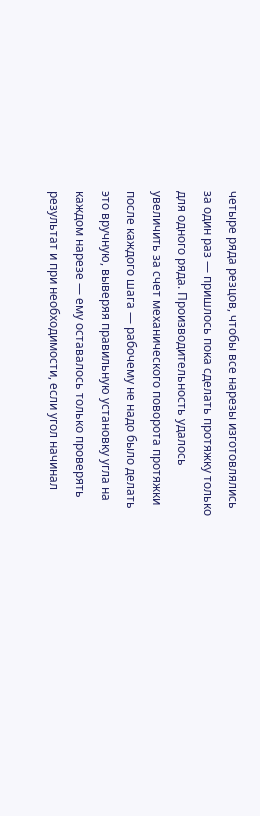четыре ряда резцов, чтобы все нарезы изготовлялись за один раз — пришлось пока сделать протяжку только для одного ряда. Производительность удалось увеличить за счет механического поворота протяжки после каждого шага — рабочему не надо было делать это вручную, выверяя правильную установку угла на каждом нарезе — ему оставалось только проверять результат и при необходимости, если угол начинал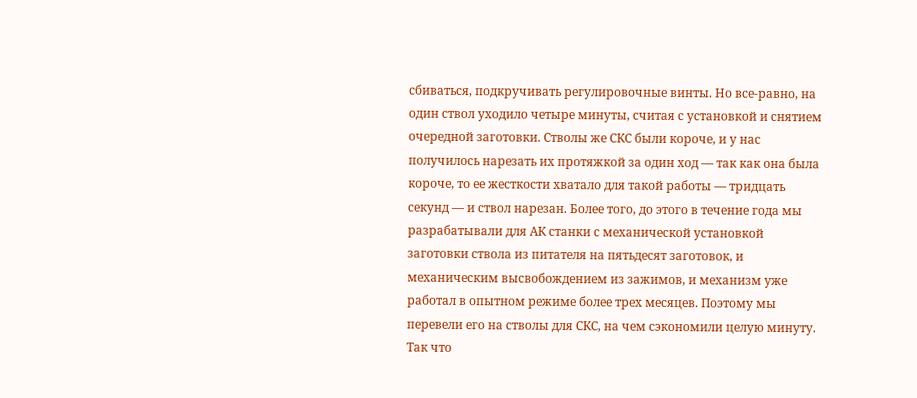сбиваться, подкручивать регулировочные винты. Но все-равно, на один ствол уходило четыре минуты, считая с установкой и снятием очередной заготовки. Стволы же СКС были короче, и у нас получилось нарезать их протяжкой за один ход — так как она была короче, то ее жесткости хватало для такой работы — тридцать секунд — и ствол нарезан. Более того, до этого в течение года мы разрабатывали для АК станки с механической установкой заготовки ствола из питателя на пятьдесят заготовок, и механическим высвобождением из зажимов, и механизм уже работал в опытном режиме более трех месяцев. Поэтому мы перевели его на стволы для СКС, на чем сэкономили целую минуту. Так что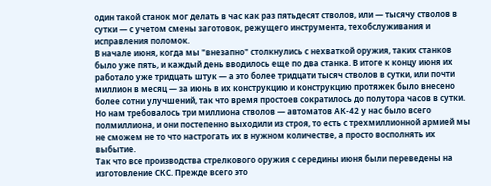один такой станок мог делать в час как раз пятьдесят стволов, или — тысячу стволов в сутки — с учетом смены заготовок, режущего инструмента, техобслуживания и исправления поломок.
В начале июня, когда мы "внезапно" столкнулись с нехваткой оружия, таких станков было уже пять, и каждый день вводилось еще по два станка. В итоге к концу июня их работало уже тридцать штук — а это более тридцати тысяч стволов в сутки, или почти миллион в месяц — за июнь в их конструкцию и конструкцию протяжек было внесено более сотни улучшений, так что время простоев сократилось до полутора часов в сутки. Но нам требовалось три миллиона стволов — автоматов АК-42 у нас было всего полмиллиона, и они постепенно выходили из строя, то есть с трехмиллионной армией мы не сможем не то что настрогать их в нужном количестве, а просто восполнять их выбытие.
Так что все производства стрелкового оружия с середины июня были переведены на изготовление СКС. Прежде всего это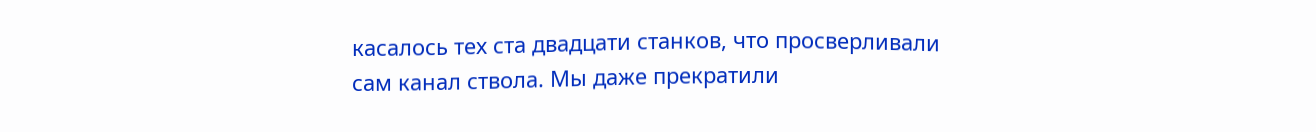касалось тех ста двадцати станков, что просверливали сам канал ствола. Мы даже прекратили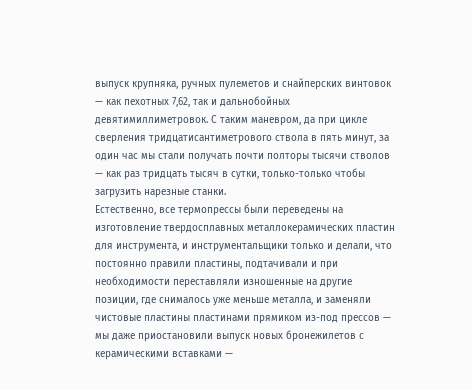выпуск крупняка, ручных пулеметов и снайперских винтовок — как пехотных 7,62, так и дальнобойных девятимиллиметровок. С таким маневром, да при цикле сверления тридцатисантиметрового ствола в пять минут, за один час мы стали получать почти полторы тысячи стволов — как раз тридцать тысяч в сутки, только-только чтобы загрузить нарезные станки.
Естественно, все термопрессы были переведены на изготовление твердосплавных металлокерамических пластин для инструмента, и инструментальщики только и делали, что постоянно правили пластины, подтачивали и при необходимости переставляли изношенные на другие позиции, где снималось уже меньше металла, и заменяли чистовые пластины пластинами прямиком из-под прессов — мы даже приостановили выпуск новых бронежилетов с керамическими вставками —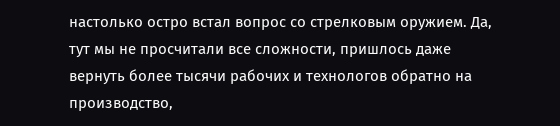настолько остро встал вопрос со стрелковым оружием. Да, тут мы не просчитали все сложности, пришлось даже вернуть более тысячи рабочих и технологов обратно на производство,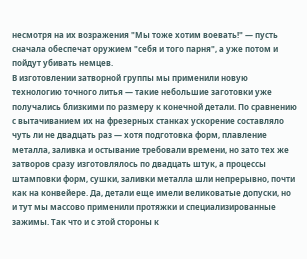несмотря на их возражения "Мы тоже хотим воевать!" — пусть сначала обеспечат оружием "себя и того парня", а уже потом и пойдут убивать немцев.
В изготовлении затворной группы мы применили новую технологию точного литья — такие небольшие заготовки уже получались близкими по размеру к конечной детали. По сравнению с вытачиванием их на фрезерных станках ускорение составляло чуть ли не двадцать раз — хотя подготовка форм, плавление металла, заливка и остывание требовали времени, но зато тех же затворов сразу изготовлялось по двадцать штук, а процессы штамповки форм, сушки, заливки металла шли непрерывно, почти как на конвейере. Да, детали еще имели великоватые допуски, но и тут мы массово применили протяжки и специализированные зажимы. Так что и с этой стороны к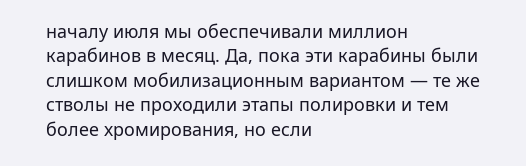началу июля мы обеспечивали миллион карабинов в месяц. Да, пока эти карабины были слишком мобилизационным вариантом — те же стволы не проходили этапы полировки и тем более хромирования, но если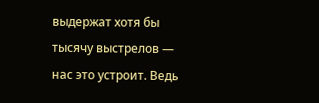выдержат хотя бы тысячу выстрелов — нас это устроит. Ведь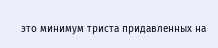это минимум триста придавленных на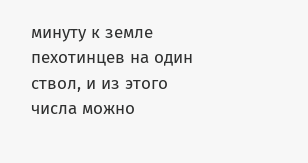минуту к земле пехотинцев на один ствол, и из этого числа можно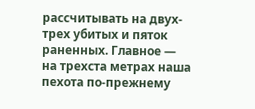рассчитывать на двух-трех убитых и пяток раненных. Главное — на трехста метрах наша пехота по-прежнему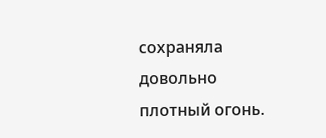сохраняла довольно плотный огонь.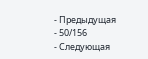- Предыдущая
- 50/156
- Следующая